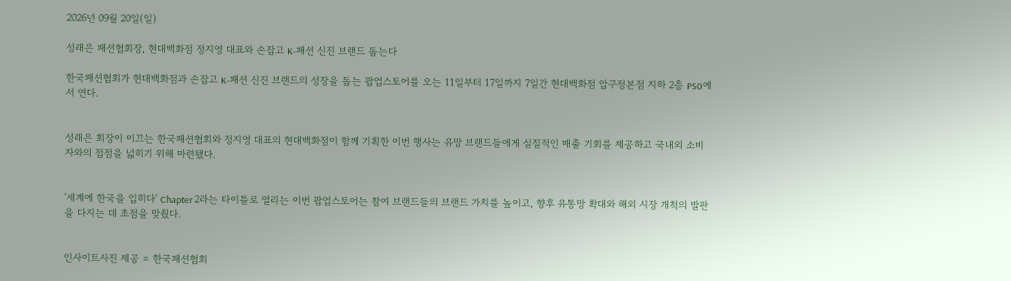2026년 09월 20일(일)

성래은 패션협회장, 현대백화점 정지영 대표와 손잡고 K-패션 신진 브랜드 돕는다

한국패션협회가 현대백화점과 손잡고 K-패션 신진 브랜드의 성장을 돕는 팝업스토어를 오는 11일부터 17일까지 7일간 현대백화점 압구정본점 지하 2층 PS0에서 연다.


성래은 회장이 이끄는 한국패션협회와 정지영 대표의 현대백화점이 함께 기획한 이번 행사는 유망 브랜드들에게 실질적인 매출 기회를 제공하고 국내외 소비자와의 접점을 넓히기 위해 마련됐다.


'세계에 한국을 입히다' Chapter 2라는 타이틀로 열리는 이번 팝업스토어는 참여 브랜드들의 브랜드 가치를 높이고, 향후 유통망 확대와 해외 시장 개척의 발판을 다지는 데 초점을 맞췄다.


인사이트사진 제공 = 한국패션협회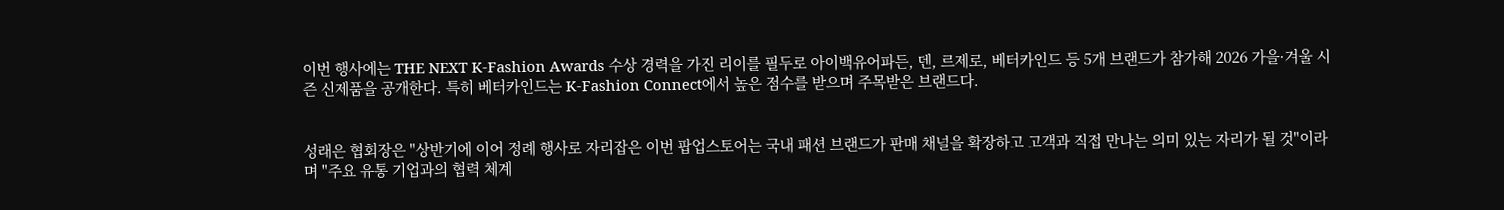이번 행사에는 THE NEXT K-Fashion Awards 수상 경력을 가진 리이를 필두로 아이백유어파든, 덴, 르제로, 베터카인드 등 5개 브랜드가 참가해 2026 가을·겨울 시즌 신제품을 공개한다. 특히 베터카인드는 K-Fashion Connect에서 높은 점수를 받으며 주목받은 브랜드다.


성래은 협회장은 "상반기에 이어 정례 행사로 자리잡은 이번 팝업스토어는 국내 패션 브랜드가 판매 채널을 확장하고 고객과 직접 만나는 의미 있는 자리가 될 것"이라며 "주요 유통 기업과의 협력 체계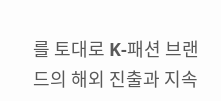를 토대로 K-패션 브랜드의 해외 진출과 지속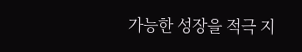가능한 성장을 적극 지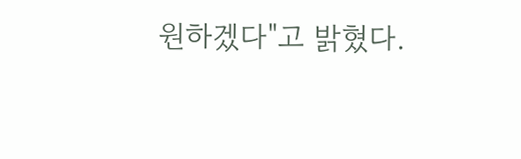원하겠다"고 밝혔다.